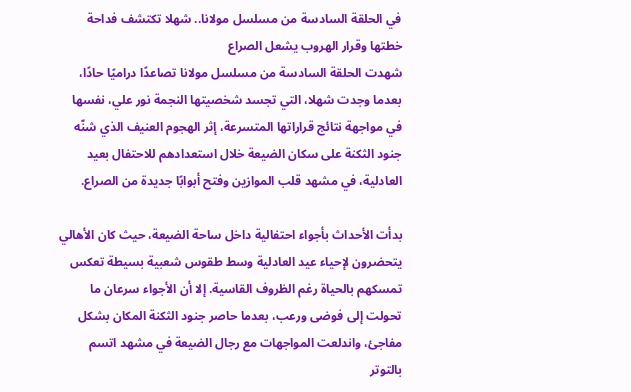في الحلقة السادسة من مسلسل مولانا.. شهلا تكتشف فداحة خطتها وقرار الهروب يشعل الصراع
شهدت الحلقة السادسة من مسلسل مولانا تصاعدًا دراميًا حادًا، بعدما وجدت شهلا، التي تجسد شخصيتها النجمة نور علي، نفسها في مواجهة نتائج قراراتها المتسرعة، إثر الهجوم العنيف الذي شنّه جنود الثكنة على سكان الضيعة خلال استعدادهم للاحتفال بعيد العادلية، في مشهد قلب الموازين وفتح أبوابًا جديدة من الصراع.

بدأت الأحداث بأجواء احتفالية داخل ساحة الضيعة، حيث كان الأهالي يتحضرون لإحياء عيد العادلية وسط طقوس شعبية بسيطة تعكس تمسكهم بالحياة رغم الظروف القاسية. إلا أن الأجواء سرعان ما تحولت إلى فوضى ورعب، بعدما حاصر جنود الثكنة المكان بشكل مفاجئ، واندلعت المواجهات مع رجال الضيعة في مشهد اتسم بالتوتر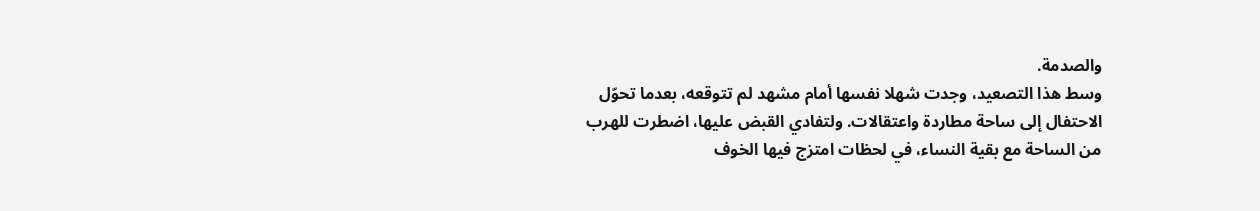والصدمة.
وسط هذا التصعيد، وجدت شهلا نفسها أمام مشهد لم تتوقعه، بعدما تحوّل الاحتفال إلى ساحة مطاردة واعتقالات. ولتفادي القبض عليها، اضطرت للهرب من الساحة مع بقية النساء، في لحظات امتزج فيها الخوف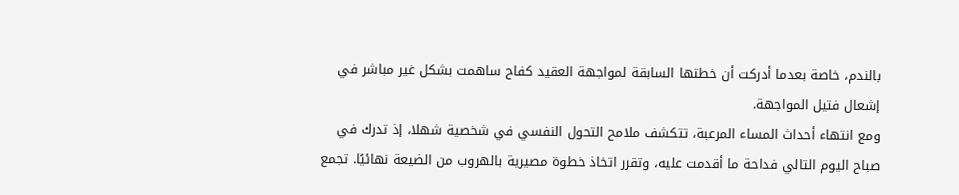بالندم، خاصة بعدما أدركت أن خطتها السابقة لمواجهة العقيد كفاح ساهمت بشكل غير مباشر في إشعال فتيل المواجهة.
ومع انتهاء أحداث المساء المرعبة، تتكشف ملامح التحول النفسي في شخصية شهلا، إذ تدرك في صباح اليوم التالي فداحة ما أقدمت عليه، وتقرر اتخاذ خطوة مصيرية بالهروب من الضيعة نهائيًا. تجمع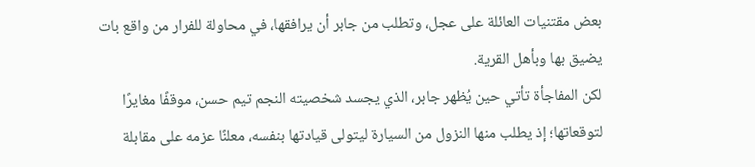بعض مقتنيات العائلة على عجل، وتطلب من جابر أن يرافقها، في محاولة للفرار من واقع بات يضيق بها وبأهل القرية.
لكن المفاجأة تأتي حين يُظهر جابر، الذي يجسد شخصيته النجم تيم حسن، موقفًا مغايرًا لتوقعاتها؛ إذ يطلب منها النزول من السيارة ليتولى قيادتها بنفسه، معلنًا عزمه على مقابلة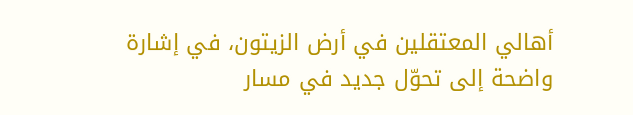أهالي المعتقلين في أرض الزيتون، في إشارة واضحة إلى تحوّل جديد في مسار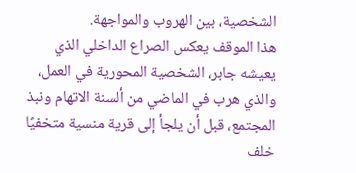الشخصية، بين الهروب والمواجهة.
هذا الموقف يعكس الصراع الداخلي الذي يعيشه جابر، الشخصية المحورية في العمل، والذي هرب في الماضي من ألسنة الاتهام ونبذ المجتمع، قبل أن يلجأ إلى قرية منسية متخفيًا خلف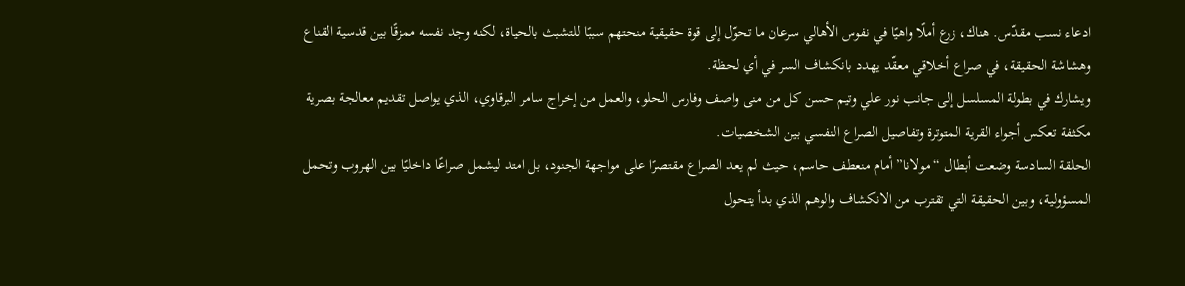ادعاء نسب مقدّس. هناك، زرع أملًا واهيًا في نفوس الأهالي سرعان ما تحوّل إلى قوة حقيقية منحتهم سببًا للتشبث بالحياة، لكنه وجد نفسه ممزقًا بين قدسية القناع وهشاشة الحقيقة، في صراع أخلاقي معقّد يهدد بانكشاف السر في أي لحظة.
ويشارك في بطولة المسلسل إلى جانب نور علي وتيم حسن كل من منى واصف وفارس الحلو، والعمل من إخراج سامر البرقاوي، الذي يواصل تقديم معالجة بصرية مكثفة تعكس أجواء القرية المتوترة وتفاصيل الصراع النفسي بين الشخصيات.
الحلقة السادسة وضعت أبطال “مولانا” أمام منعطف حاسم، حيث لم يعد الصراع مقتصرًا على مواجهة الجنود، بل امتد ليشمل صراعًا داخليًا بين الهروب وتحمل المسؤولية، وبين الحقيقة التي تقترب من الانكشاف والوهم الذي بدأ يتحول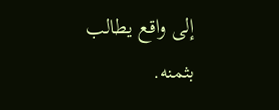إلى واقع يطالب بثمنه.